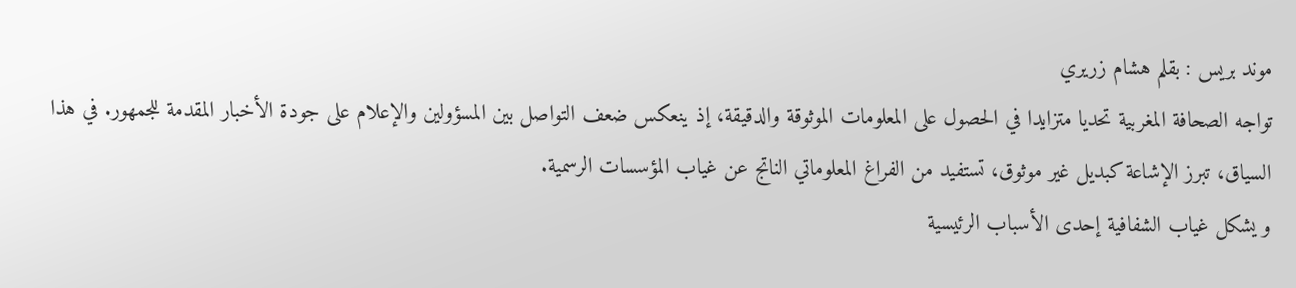موند بريس : بقلم هشام زريري
تواجه الصحافة المغربية تحديا متزايدا في الحصول على المعلومات الموثوقة والدقيقة، إذ ينعكس ضعف التواصل بين المسؤولين والإعلام على جودة الأخبار المقدمة للجمهور. في هذا السياق، تبرز الإشاعة كبديل غير موثوق، تستفيد من الفراغ المعلوماتي الناتج عن غياب المؤسسات الرسمية.
و يشكل غياب الشفافية إحدى الأسباب الرئيسية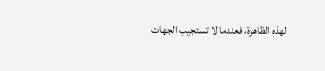لهذه الظاهرة، فعندما لا تستجيب الجهات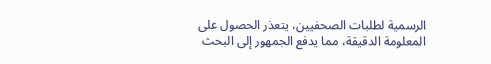الرسمية لطلبات الصحفيين، يتعذر الحصول على المعلومة الدقيقة، مما يدفع الجمهور إلى البحث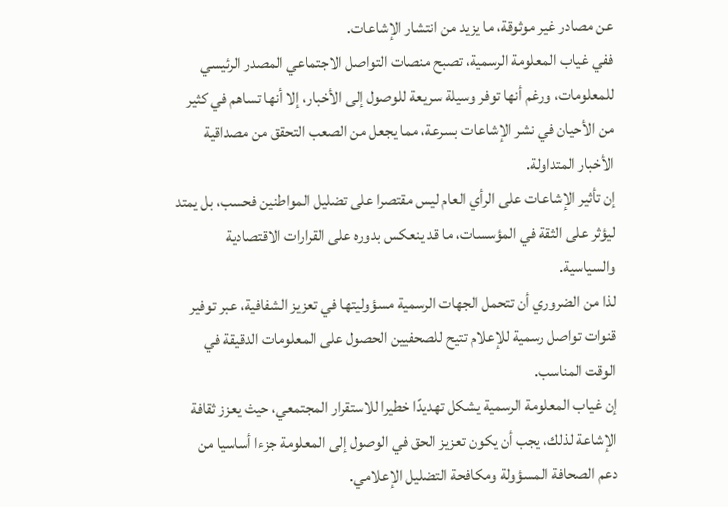عن مصادر غير موثوقة، ما يزيد من انتشار الإشاعات.
ففي غياب المعلومة الرسمية، تصبح منصات التواصل الاجتماعي المصدر الرئيسي للمعلومات، ورغم أنها توفر وسيلة سريعة للوصول إلى الأخبار، إلا أنها تساهم في كثير من الأحيان في نشر الإشاعات بسرعة، مما يجعل من الصعب التحقق من مصداقية الأخبار المتداولة.
إن تأثير الإشاعات على الرأي العام ليس مقتصرا على تضليل المواطنين فحسب، بل يمتد ليؤثر على الثقة في المؤسسات، ما قد ينعكس بدوره على القرارات الاقتصادية والسياسية.
لذا من الضروري أن تتحمل الجهات الرسمية مسؤوليتها في تعزيز الشفافية، عبر توفير قنوات تواصل رسمية للإعلام تتيح للصحفيين الحصول على المعلومات الدقيقة في الوقت المناسب.
إن غياب المعلومة الرسمية يشكل تهديدًا خطيرا للاستقرار المجتمعي، حيث يعزز ثقافة الإشاعة لذلك، يجب أن يكون تعزيز الحق في الوصول إلى المعلومة جزءا أساسيا من دعم الصحافة المسؤولة ومكافحة التضليل الإعلامي.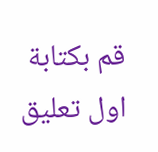قم بكتابة اول تعليق